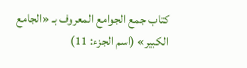كتاب جمع الجوامع المعروف بـ «الجامع الكبير» (اسم الجزء: 11)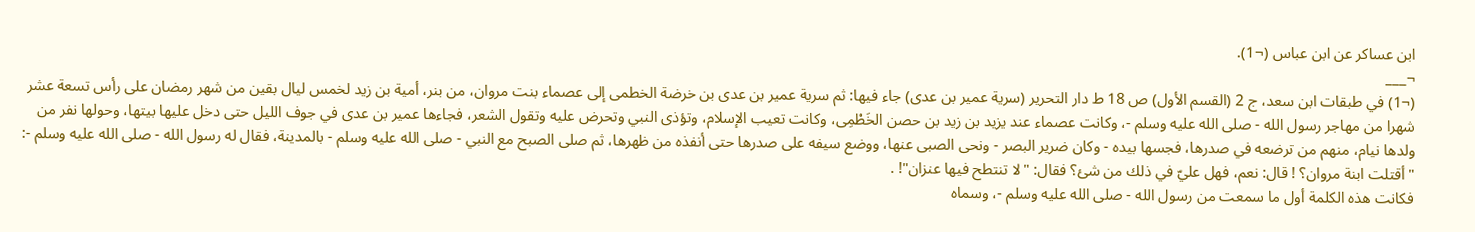ابن عساكر عن ابن عباس (¬1).
¬___
(¬1) في طبقات ابن سعد، ج 2 (القسم الأول) ص 18 ط دار التحرير (سرية عمير بن عدى) جاء فيها: ثم سرية عمير بن عدى بن خرضة الخطمى إلى عصماء بنت مروان، من بنر، أمية بن زيد لخمس ليال بقين من شهر رمضان على رأس تسعة عشر شهرا من مهاجر رسول الله - صلى الله عليه وسلم -، وكانت عصماء عند يزيد بن زيد بن حصن الخَطْمِى، وكانت تعيب الإسلام، وتؤذى النبي وتحرض عليه وتقول الشعر، فجاءها عمير بن عدى في جوف الليل حتى دخل عليها بيتها، وحولها نفر من ولدها نيام، منهم من ترضعه في صدرها، فجسها بيده - وكان ضرير البصر - ونحى الصبى عنها، ووضع سيفه على صدرها حتى أنفذه من ظهرها، ثم صلى الصبح مع النبي - صلى الله عليه وسلم - بالمدينة، فقال له رسول الله - صلى الله عليه وسلم -: "أقتلت ابنة مروان؟ ! قال: نعم، فهل عليّ في ذلك من شئ؟ فقال: "لا تنتطح فيها عنزان"! .
فكانت هذه الكلمة أول ما سمعت من رسول الله - صلى الله عليه وسلم -، وسماه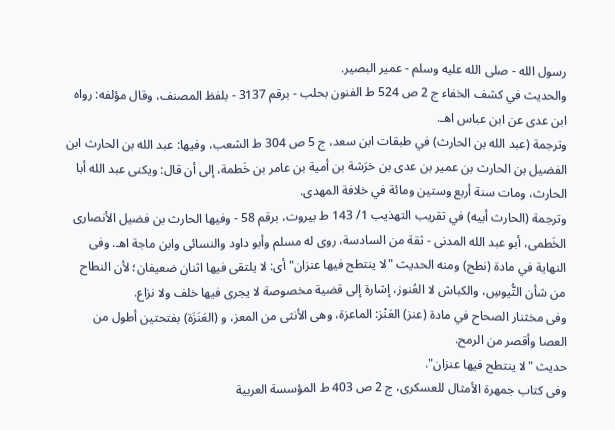رسول الله - صلى الله عليه وسلم - عمير البصير.
والحديث في كشف الخفاء ج 2 ص 524 ط الفنون بحلب - برقم 3137 - بلفظ المصنف، وقال مؤلفه: رواه ابن عدى عن ابن عباس اهـ.
وترجمة (عبد الله بن الحارث) في طبقات ابن سعد، ج 5 ص 304 ط الشعب، وفيها: عبد الله بن الحارث ابن الفضيل بن الحارث بن عمير بن عدى بن خرَشة بن أمية بن عامر بن خَطمة، إلى أن قال: ويكنى عبد الله أبا الحارث، ومات سنة أربع وستين ومائة في خلافة المهدى.
وترجمة (الحارث أبيه) في تقريب التهذيب 1/ 143 ط بيروت، برقم 58 - وفيها الحارث بن فضيل الأنصارى الخَطمى، أبو عبد الله المدنى - ثقة من السادسة، روى له مسلم وأبو داود والنسائى وابن ماجة اهـ. وفى النهاية في مادة (نطح) ومنه الحديث "لا ينتطح فيها عنزان" أى: لا يلتقى فيها اثنان ضعيفان؛ لأن النطاح من شأن التُّيوسِ، والكباش لا العُنوز، إشارة إلى قضية مخصوصة لا يجرى فيها خلف ولا نزاع.
وفى مخثنار الصحاح في مادة (عنز) العَنْز: الماعزة، وهى الأنثى من المعز، و (العَنَزَة) بفتحتين أطول من العصا وأقصر من الرمح.
حديث "لا ينتطح فيها عنزان".
وفى كتاب جمهرة الأمثال للعسكرى، ج 2 ص 403 ط المؤسسة العربية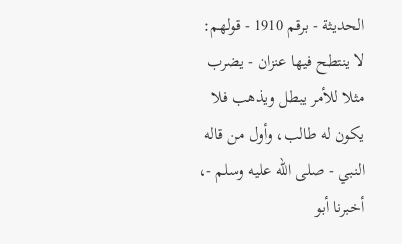الحديثة - برقم 1910 - قولهم: لا ينتطح فيها عنزان - يضرب مثلا للأمر يبطل ويذهب فلا يكون له طالب، وأول من قاله النبي - صلى الله عليه وسلم -، أخبرنا أبو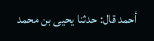أحمد قال: حدثنا يحيى بن محمد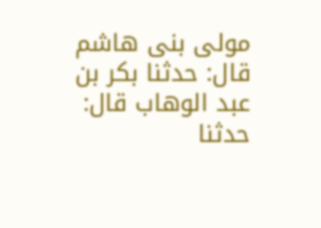مولى بنى هاشم قال: حدثنا بكر بن عبد الوهاب قال: حدثنا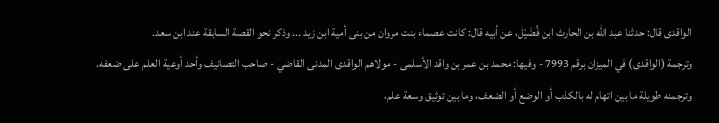الواقدى قال: حدثنا عبد الله بن الحارث ابن فُضَيْل، عن أبيه قال: كانت عصماء بنت مروان من بنى أمية ابن زيد ... وذكر نحو القصة السابقة عند ابن سعد.
وترجمة (الواقدى) في الميزان برقم 7993 - وفيها: محمد بن عمر بن واقد الأسلمى - مولاهم الواقدى المدنى القاضي - صاحب التصانيف وأحد أوعية العلم على ضعفه.
وترجمنه طويلة ما بين اتهام له بالكذب أو الوضع أو الضعف، وما بين توثيق وسعة علم،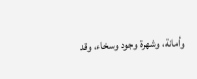وأمانة، وشهرة وجود وسخاء، وقد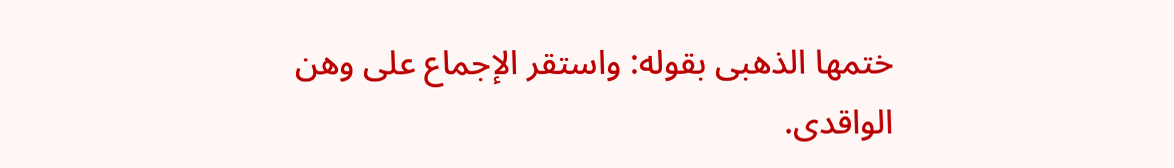ختمها الذهبى بقوله: واستقر الإجماع على وهن الواقدى.